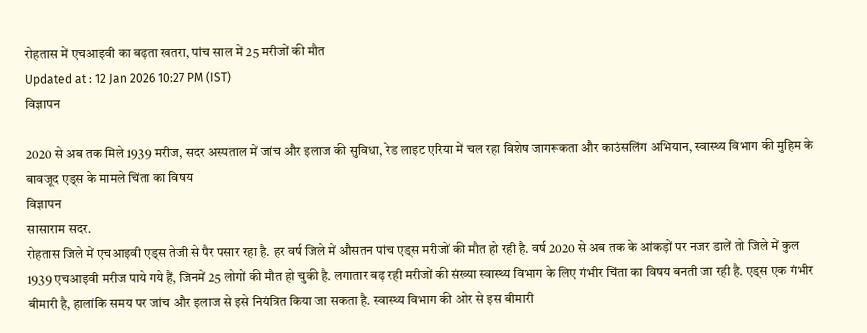रोहतास में एचआइवी का बढ़ता खतरा, पांच साल में 25 मरीजों की मौत
Updated at : 12 Jan 2026 10:27 PM (IST)
विज्ञापन

2020 से अब तक मिले 1939 मरीज, सदर अस्पताल में जांच और इलाज की सुविधा, रेड लाइट एरिया में चल रहा विशेष जागरूकता और काउंसलिंग अभियान, स्वास्थ्य विभाग की मुहिम के बावजूद एड्स के मामले चिंता का विषय
विज्ञापन
सासाराम सदर.
रोहतास जिले में एचआइवी एड्स तेजी से पैर पसार रहा है. हर वर्ष जिले में औसतन पांच एड्स मरीजों की मौत हो रही है. वर्ष 2020 से अब तक के आंकड़ों पर नजर डालें तो जिले में कुल 1939 एचआइवी मरीज पाये गये हैं, जिनमें 25 लोगों की मौत हो चुकी है. लगातार बढ़ रही मरीजों की संख्या स्वास्थ्य विभाग के लिए गंभीर चिंता का विषय बनती जा रही है. एड्स एक गंभीर बीमारी है, हालांकि समय पर जांच और इलाज से इसे नियंत्रित किया जा सकता है. स्वास्थ्य विभाग की ओर से इस बीमारी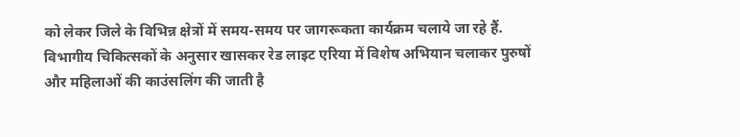को लेकर जिले के विभिन्न क्षेत्रों में समय-समय पर जागरूकता कार्यक्रम चलाये जा रहे हैं. विभागीय चिकित्सकों के अनुसार खासकर रेड लाइट एरिया में विशेष अभियान चलाकर पुरुषों और महिलाओं की काउंसलिंग की जाती है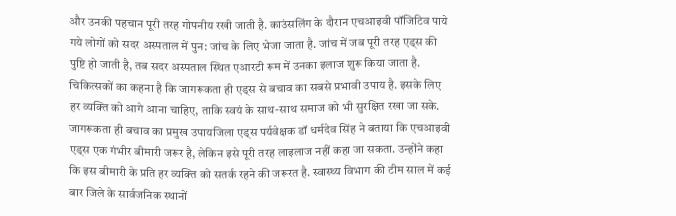और उनकी पहचान पूरी तरह गोपनीय रखी जाती है. काउंसलिंग के दौरान एचआइवी पॉजिटिव पाये गये लोगों को सदर अस्पताल में पुन: जांच के लिए भेजा जाता है. जांच में जब पूरी तरह एड्स की पुष्टि हो जाती है, तब सदर अस्पताल स्थित एआरटी रूम में उनका इलाज शुरू किया जाता है. चिकित्सकों का कहना है कि जागरूकता ही एड्स से बचाव का सबसे प्रभावी उपाय है. इसके लिए हर व्यक्ति को आगे आना चाहिए, ताकि स्वयं के साथ-साथ समाज को भी सुरक्षित रखा जा सके. जागरूकता ही बचाव का प्रमुख उपायजिला एड्स पर्यवेक्षक डॉ धर्मदेव सिंह ने बताया कि एचआइवी एड्स एक गंभीर बीमारी जरूर है, लेकिन इसे पूरी तरह लाइलाज नहीं कहा जा सकता. उन्होंने कहा कि इस बीमारी के प्रति हर व्यक्ति को सतर्क रहने की जरूरत है. स्वास्थ्य विभाग की टीम साल में कई बार जिले के सार्वजनिक स्थानों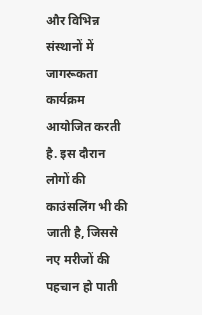और विभिन्न संस्थानों में जागरूकता कार्यक्रम आयोजित करती है. इस दौरान लोगों की काउंसलिंग भी की जाती है, जिससे नए मरीजों की पहचान हो पाती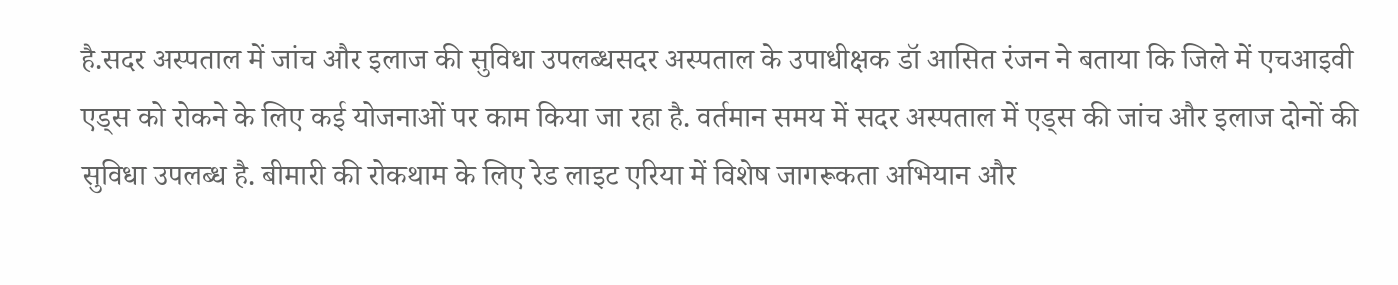है.सदर अस्पताल में जांच और इलाज की सुविधा उपलब्धसदर अस्पताल के उपाधीक्षक डॉ आसित रंजन ने बताया कि जिले में एचआइवी एड्स को रोकने के लिए कई योजनाओं पर काम किया जा रहा है. वर्तमान समय में सदर अस्पताल में एड्स की जांच और इलाज दोनों की सुविधा उपलब्ध है. बीमारी की रोकथाम के लिए रेड लाइट एरिया में विशेष जागरूकता अभियान और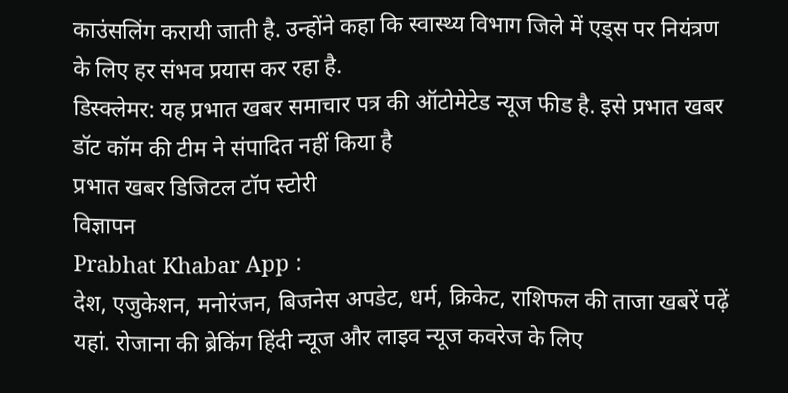काउंसलिंग करायी जाती है. उन्होंने कहा कि स्वास्थ्य विभाग जिले में एड्स पर नियंत्रण के लिए हर संभव प्रयास कर रहा है.
डिस्क्लेमर: यह प्रभात खबर समाचार पत्र की ऑटोमेटेड न्यूज फीड है. इसे प्रभात खबर डॉट कॉम की टीम ने संपादित नहीं किया है
प्रभात खबर डिजिटल टॉप स्टोरी
विज्ञापन
Prabhat Khabar App :
देश, एजुकेशन, मनोरंजन, बिजनेस अपडेट, धर्म, क्रिकेट, राशिफल की ताजा खबरें पढ़ें यहां. रोजाना की ब्रेकिंग हिंदी न्यूज और लाइव न्यूज कवरेज के लिए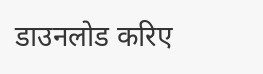डाउनलोड करिए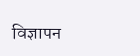विज्ञापन